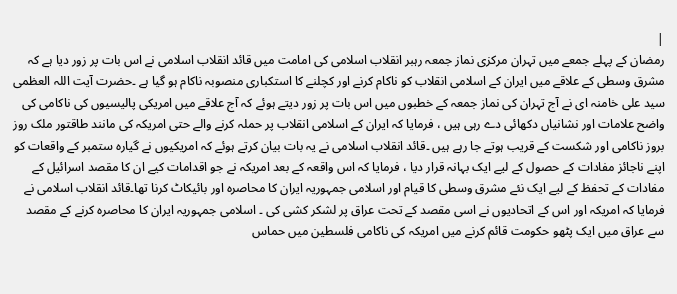|
رمضان کے پہلے جمعے میں تہران مرکزی نماز جمعہ رہبر انقلاب اسلامی کی امامت میں قائد انقلاب اسلامی نے اس بات پر زور دیا ہے کہ مشرق وسطی کے علاقے میں ایران کے اسلامی انقلاب کو ناکام کرنے اور کچلنے کا استکباری منصوبہ ناکام ہو گیا ہے ۔حضرت آیت اللہ العظمی سید علی خامنہ ای نے آج تہران کی نماز جمعہ کے خطبوں میں اس بات پر زور دیتے ہوئے کہ آج علاقے میں امریکی پالیسیوں کی ناکامی کی واضح علامات اور نشانیاں دکھائی دے رہی ہیں ، فرمایا کہ ایران کے اسلامی انقلاب پر حملہ کرنے والے حتی امریکہ کی مانند طاقتور ملک روز بروز ناکامی اور شکست کے قریب ہوتے جا رہے ہیں ۔قائد انقلاب اسلامی نے یہ بات بیان کرتے ہوئے کہ امریکیوں نے گیارہ ستمبر کے واقعات کو اپنے ناجائز مفادات کے حصول کے لیے ایک بہانہ قرار دیا ، فرمایا کہ اس واقعہ کے بعد امریکہ نے جو اقدامات کیے ان کا مقصد اسرائيل کے مفادات کے تحفظ کے لیے ایک نئے مشرق وسطی کا قیام اور اسلامی جمہوریہ ایران کا محاصرہ اور بائیکاٹ کرنا تھا۔قائد انقلاب اسلامی نے فرمایا کہ امریکہ اور اس کے اتحادیوں نے اسی مقصد کے تحت عراق پر لشکر کشی کی ۔ اسلامی جمہوریہ ایران کا محاصرہ کرنے کے مقصد سے عراق میں ایک پٹھو حکومت قائم کرنے میں امریکہ کی ناکامی فلسطین میں حماس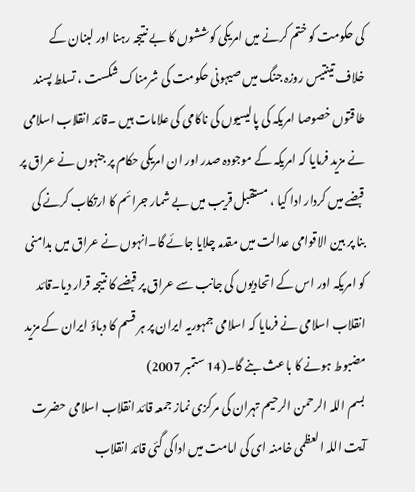کی حکومت کو ختم کرنے میں امریکی کوششوں کا بے نتیجہ رہنا اور لبنان کے خلاف تینتیس روزہ جنگ میں صیہونی حکومت کی شرمناک شکست ، تسلط پسند طاقتوں خصوصا امریکہ کی پالیسیوں کی ناکامی کی علامات ہیں ۔قائد انقلاب اسلامی نے مزید فرمایا کہ امریکہ کے موجودہ صدر اور ان امریکی حکام پر جنہوں نے عراق پر قبضے میں کردار ادا کیا ، مستقبل قریب میں بے شمار جرائم کا ارتکاب کرنے کی بنا پر بین الاقوامی عدالت میں مقدمہ چلایا جائے گا۔انہوں نے عراق میں بدامنی کو امریکہ اور اس کے اتحادیوں کی جانب سے عراق پر قبضے کا نتیجہ قرار دیا۔قائد انقلاب اسلامی نے فرمایا کہ اسلامی جمہوریہ ایران پر ہر قسم کا دباؤ ایران کے مزید مضبوط ہونے کا باعث بنے گا۔(14 ستمبر 2007)
بسم اللہ الرحمن الرحیم تہران کی مرکزی نماز جمعہ قائد انقلاب اسلامی حضرت آیت اللہ العظمی خامنہ ای کی امامت میں اداکی گئی قائد انقلاب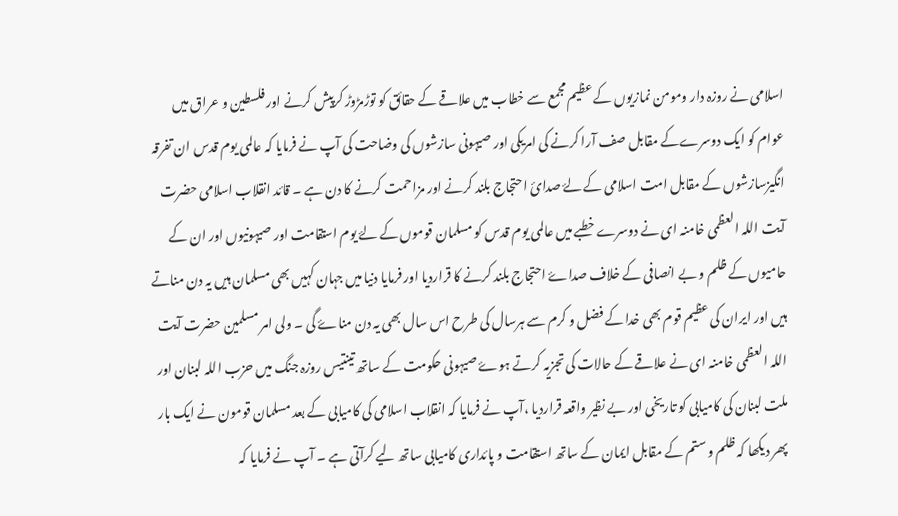اسلامی نے روزہ دار ومومن نمازیوں کے عظیم مجمع سے خطاب میں علاقے کے حقائق کو توڑمڑوڑ کرپیش کرنے اور فلسطین و عراق میں عوام کو ایک دوسرےکے مقابل صف آرا کرنے کی امریکی اور صیہونی سازشوں کی وضاحت کی آپ نے فرمایا کہ عالمی یوم قدس ان تفرقہ انگیزسازشوں کے مقابل امت اسلامی کے لۓ صدائ احتجاج بلند کرنے اور مزاحمت کرنے کا دن ہے ۔ قائد انقلاب اسلامی حضرت آيت اللہ العظمی خامنہ ای نے دوسرے خطبے میں عالمی یوم قدس کو مسلمان قوموں کے لۓ یوم استقامت اور صیہونیوں اور ان کے حامیوں کے ظلم و بے انصافی کے خلاف صداۓ احتجاج بلند کرنے کا قراردیا اور فرمایا دنیا میں جہان کہیں بھی مسلمان ہیں یہ دن مناتے ہیں اور ایران کی عظیم قوم بھی خدا کے فضل و کرم سے ہرسال کی طرح اس سال بھی یہ دن مناۓ گی ۔ ولی امر مسلمین حضرت آیت اللہ العظمی خامنہ ای نے علاقے کے حالات کی تجزیہ کرتے ہوۓ صیہونی حکومت کے ساتھ تینتیس روزہ جنگ میں حزب اللہ لبنان اور ملت لبنان کی کامیابی کو تاریخی اور بے نظیر واقعہ قراردیا ،آپ نے فرمایا کہ انقلاب اسلامی کی کامیابی کے بعد مسلمان قومون نے ایک بار پھر دیکھا کہ ظلم و ستم کے مقابل ایمان کے ساتھ استقامت و پائداری کامیابی ساتھ لیے کرآتی ہے ۔ آپ نے فرمایا کہ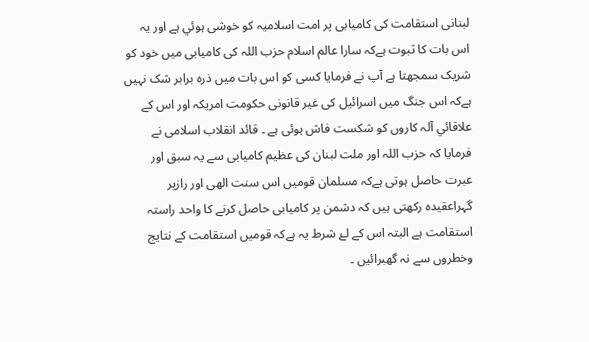لبنانی استقامت کی کامیابی پر امت اسلامیہ کو خوشی ہوئي ہے اور یہ اس بات کا ثبوت ہےکہ سارا عالم اسلام حزب اللہ کی کامیابی میں خود کو شریک سمجھتا ہے آپ نے فرمایا کسی کو اس بات میں ذرہ برابر شک نہیں ہےکہ اس جنگ میں اسرائيل کی غیر قانونی حکومت امریکہ اور اس کے علاقائي آلہ کاروں کو شکست فاش ہوئی ہے ۔ قائد انقلاب اسلامی نے فرمایا کہ حزب اللہ اور ملت لبنان کی عظیم کامیابی سے یہ سبق اور عبرت حاصل ہوتی ہےکہ مسلمان قومیں اس سنت الھی اور رازپر گہراعقیدہ رکھتی ہیں کہ دشمن پر کامیابی حاصل کرنے کا واحد راستہ استقامت ہے البتہ اس کے لۓ شرط یہ ہےکہ قومیں استقامت کے نتايج وخطروں سے نہ گھبرائيں ۔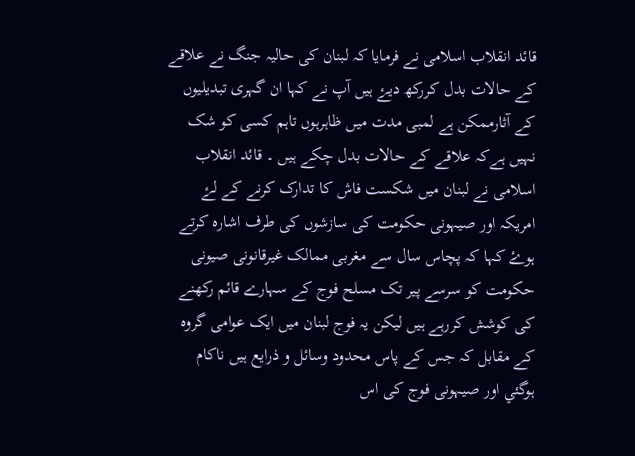قائد انقلاب اسلامی نے فرمایا کہ لبنان کی حالیہ جنگ نے علاقے کے حالات بدل کررکھ دیۓ ہیں آپ نے کہا ان گہری تبدیلیوں کے آثارممکن ہے لمبی مدت میں ظاہرہوں تاہم کسی کو شک نہیں ہےکہ علاقے کے حالات بدل چکے ہیں ۔ قائد انقلاب اسلامی نے لبنان میں شکست فاش کا تدارک کرنے کے لۓ امریکہ اور صیہونی حکومت کی سازشوں کی طرف اشارہ کرتے ہوۓ کہا کہ پچاس سال سے مغربی ممالک غیرقانونی صیونی حکومت کو سرسے پیر تک مسلح فوج کے سہارے قائم رکھنے کی کوشش کررہے ہیں لیکن یہ فوج لبنان میں ایک عوامی گروہ کے مقابل کہ جس کے پاس محدود وسائل و ذرایع ہیں ناکام ہوگئي اور صیہونی فوج کی اس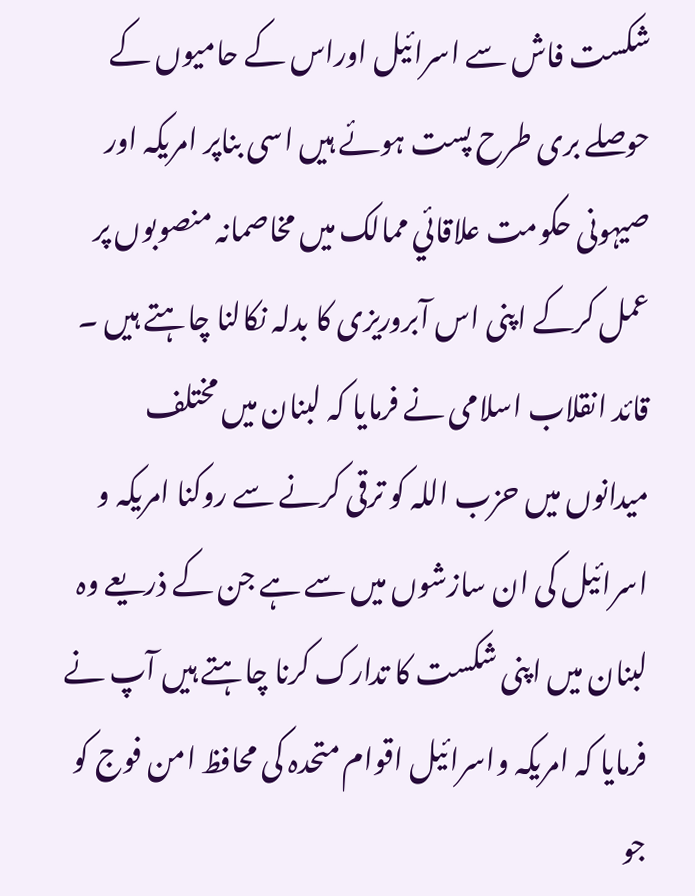شکست فاش سے اسرائيل اوراس کے حامیوں کے حوصلے بری طرح پست ہوئے ہیں اسی بناپر امریکہ اور صیہونی حکومت علاقائي ممالک میں مخاصمانہ منصوبوں پر عمل کرکے اپنی اس آبروریزی کا بدلہ نکالنا چاہتے ہیں ۔ قائد انقلاب اسلامی نے فرمایا کہ لبنان میں مختلف میدانوں میں حزب اللہ کو ترقی کرنے سے روکنا امریکہ و اسرائيل کی ان سازشوں میں سے ہے جن کے ذریعے وہ لبنان میں اپنی شکست کا تدارک کرنا چاہتے ہیں آپ نے فرمایا کہ امریکہ واسرائيل اقوام متحدہ کی محافظ امن فوج کو جو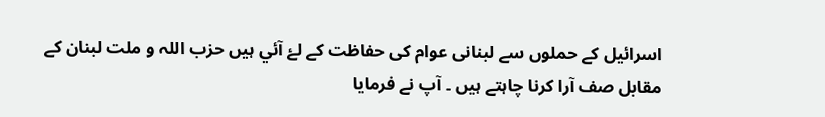اسرائيل کے حملوں سے لبنانی عوام کی حفاظت کے لۓ آئي ہیں حزب اللہ و ملت لبنان کے مقابل صف آرا کرنا چاہتے ہیں ۔ آپ نے فرمایا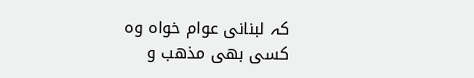کہ لبنانی عوام خواہ وہ کسی بھی مذھب و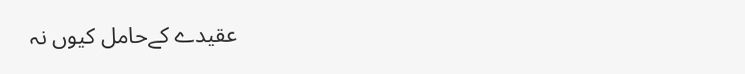عقیدے کےحامل کیوں نہ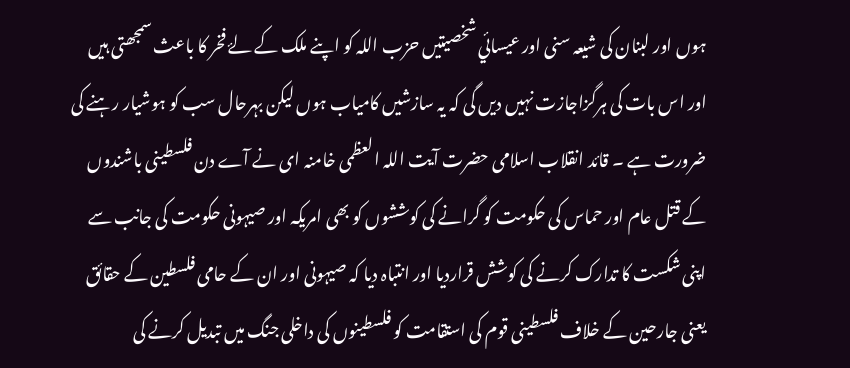ہوں اور لبنان کی شیعہ سنی اور عیسائي شخصیتیں حزب اللہ کو اپنے ملک کے لۓ فخر کا باعث سمجھتی ہیں اور اس بات کی ہرگزاجازت نہیں دیں گی کہ یہ سازشیں کامیاب ہوں لیکن بہرحال سب کو ہوشیار رہنے کی ضرورت ہے ۔ قائد انقلاب اسلامی حضرت آیت اللہ العظمی خامنہ ای نے آے دن فلسطینی باشندوں کے قتل عام اور حماس کی حکومت کو گرانے کی کوششوں کو بھی امریکہ اور صیہونی حکومت کی جانب سے اپنی شکست کا تدارک کرنے کی کوشش قراردیا اور انتباہ دیا کہ صیہونی اور ان کے حامی فلسطین کے حقائق یعنی جارحین کے خلاف فلسطینی قوم کی استقامت کو فلسطینوں کی داخلی جنگ میں تبدیل کرنے کی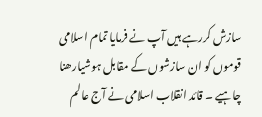سازش کررہے ہیں آپ نے فرمایا تمام اسلامی قوموں کو ان سازشوں کے مقابل ہوشیارھنا چاہیے ۔ قائد انقلاب اسلامی نے آج عالم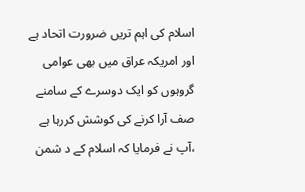اسلام کی اہم تریں ضرورت اتحاد ہے اور امریکہ عراق میں بھی عوامی گروہوں کو ایک دوسرے کے سامنے صف آرا کرنے کی کوشش کررہا ہے ،آپ نے فرمایا کہ اسلام کے د شمن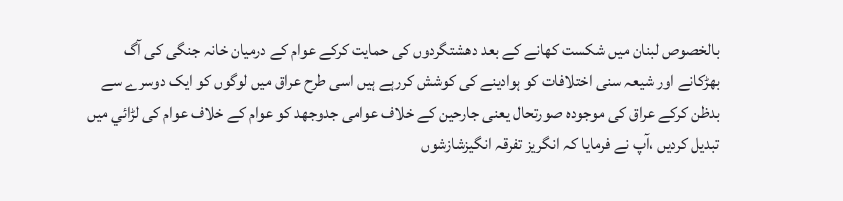بالخصوص لبنان میں شکست کھانے کے بعد دھشتگردوں کی حمایت کرکے عوام کے درمیان خانہ جنگی کی آگ بھڑکانے اور شیعہ سنی اختلافات کو ہوادینے کی کوشش کررہے ہیں اسی طرح عراق میں لوگوں کو ایک دوسرے سے بدظن کرکے عراق کی موجودہ صورتحال یعنی جارحین کے خلاف عوامی جدوجھد کو عوام کے خلاف عوام کی لڑائي میں تبدیل کردیں ،آپ نے فرمایا کہ انگریز تفرقہ انگيزشازشوں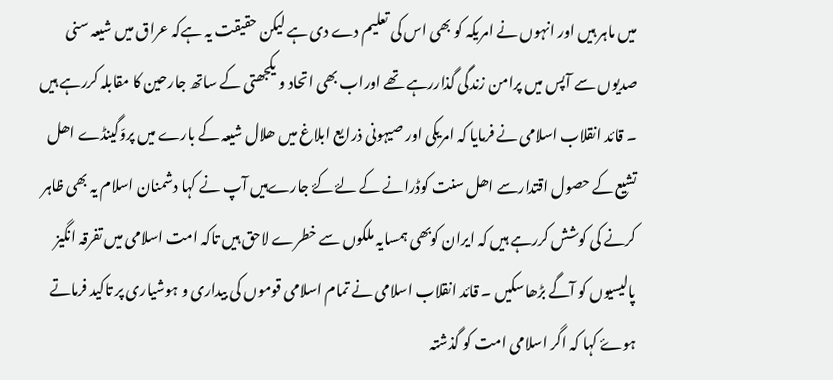میں ماہر ہیں اور انہوں نے امریکہ کو بھی اس کی تعلیم دے دی ہے لیکن حقیقت یہ ہےکہ عراق میں شیعہ سنی صدیوں سے آپس میں پرامن زندگی گذاررہے تھے اوراب بھی اتحاد و یکجھتی کے ساتھ جارحين کا مقابلہ کررہے ہیں ۔ قائد انقلاب اسلامی نے فرمایا کہ امریکی اور صیہونی ذرایع ابلاغ میں ھلال شیعہ کے بارے میں پروّگینڈے اھل تشیع کے حصول اقتدارسے اھل سنت کوڈرانے کے لۓ کۓ جارےہیں آپ نے کہا دشمنان اسلام یہ بھی ظاہر کرنے کی کوشش کررہے ہیں کہ ایران کوبھی ہمسایہ ملکوں سے خطرے لاحق ہیں تاکہ امت اسلامی میں تفرقہ انگيز پالیسیوں کو آگے بڑھاسکیں ۔ قائد انقلاب اسلامی نے تمام اسلامی قوموں کی بیداری و ہوشیاری پر تاکید فرماتے ہوۓ کہا کہ اگر اسلامی امت کو گذشتہ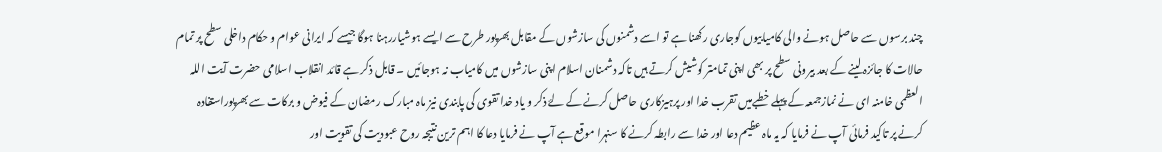چند برسوں سے حاصل ہونے والی کامیابیوں کوجاری رکھنا ہے تو اسے دشمنوں کی سازشوں کے مقابل بھرپور طرح سے ایسے ہوشیاررہنا ہوگا جیسے کہ ایرانی عوام و حکام داخلی سطح پر تمام حالات کا جائزہ لینے کے بعد بیرونی سطح پر بھی اپنی تمامتر کوشیش کرتے ہیں تاکہ دشمنان اسلام اپنی سازشوں میں کامیاب نہ ہوجائيں ۔ قابل ذکر ہے قائد انقلاب اسلامی حضرت آیت اللہ العظمی خامنہ ای نے نمازجمعہ کے پہلے خطبےمیں تقرب خدا اور پرہیزکاری حاصل کرنے کے لۓ ذکر و یاد خدا تقوی کی پابندی نیز ماہ مبارک رمضان کے فیوض و برکات سے بھرپوراستفادہ کرنے پر تاکید فرمائی آپ نے فرمایا کہ یہ ماہ عظیم دعا اور خدا سے رابطہ کرنے کا سنہرا موقع ہے آپ نے فرمایا دعا کا اہم ترین نتیجہ روح عبودیت کی تقویت اور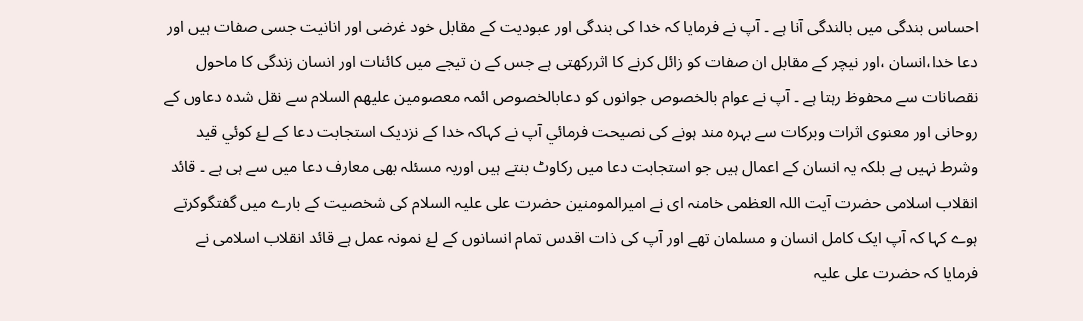احساس بندگی میں بالندگی آنا ہے ۔ آپ نے فرمایا کہ خدا کی بندگی اور عبودیت کے مقابل خود غرضی اور انانیت جسی صفات ہیں اور دعا خدا،انسان ،اور نیچر کے مقابل ان صفات کو زائل کرنے کا اثررکھتی ہے جس کے ن تیجے میں کائنات اور انسان زندگی کا ماحول نقصانات سے محفوظ رہتا ہے ۔ آپ نے عوام بالخصوص جوانوں کو دعابالخصوص ائمہ معصومین علیھم السلام سے نقل شدہ دعاوں کے روحانی اور معنوی اثرات وبرکات سے بہرہ مند ہونے کی نصیحت فرمائي آپ نے کہاکہ خدا کے نزدیک استجابت دعا کے لۓ کوئي قید وشرط نہیں ہے بلکہ یہ انسان کے اعمال ہیں جو استجابت دعا میں رکاوٹ بنتے ہیں اوریہ مسئلہ بھی معارف دعا میں سے ہی ہے ۔ قائد انقلاب اسلامی حضرت آيت اللہ العظمی خامنہ ای نے امیرالمومنین حضرت علی علیہ السلام کی شخصیت کے بارے میں گفتگوکرتے ہوے کہا کہ آپ ایک کامل انسان و مسلمان تھے اور آپ کی ذات اقدس تمام انسانوں کے لۓ نمونہ عمل ہے قائد انقلاب اسلامی نے فرمایا کہ حضرت علی علیہ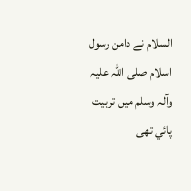السلام نے دامن رسول اسلام صلی اللہ علیہ وآلہ وسلم میں تربیت پائي تھی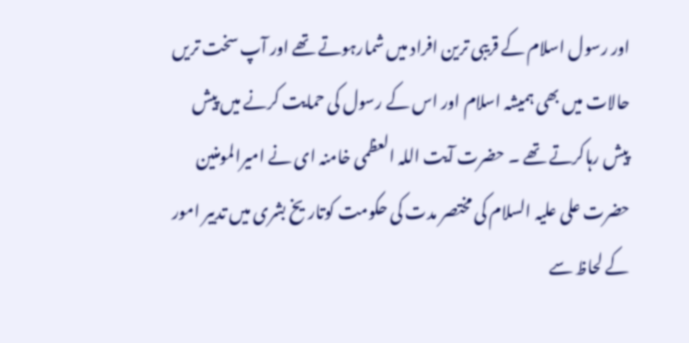اور رسول اسلام کے قریبی ترین افراد میں شمارہوتے تھے اور آپ سخت تریں حالات میں بھی ہمیشہ اسلام اور اس کے رسول کی حمایت کرنے میں پیش پیش رہاکرتے تھے ۔ حضرت آیت اللہ العظمی خامنہ ای نے امیرالمومنین حضرت علی علیہ السلام کی مختصر مدت کی حکومت کوتاریخ بشری میں تدبیر امور کے لحاظ سے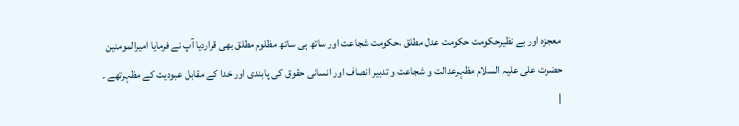معجزہ اور بے نظیرحکومت حکومت عدل مطلق ،حکومت شجاعت اور ساتھ ہی ساتھ مظلوم مطلق بھی قراردیا آپ نے فرمایا امیرالمومنین حضرت علی علیہ السلام مظہرعدالت و شجاعت و تدبیر انصاف اور انسانی حقوق کی پابندی اور خدا کے مقابل عبودیت کے مظہرتھے ۔
|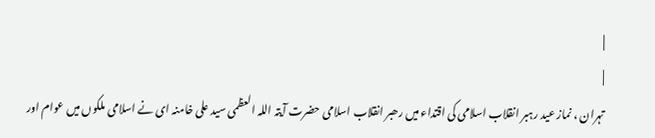|
|
تہران ، نماز عید رہبر انقلاب اسلامی کی اقتداء میں رھبر انقلاب اسلامی حضرت آیتہ اللہ العظمی سید علی خامنہ ای نے اسلامی ملکوں میں عوام اور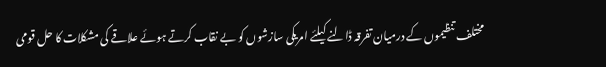مختلف تنظیموں کے درمیان تفرقہ ڈالنے کیلئے امریکی سازشوں کو بے نقاب کرتے ہوئے علاقے کی مشکلات کا حل قومی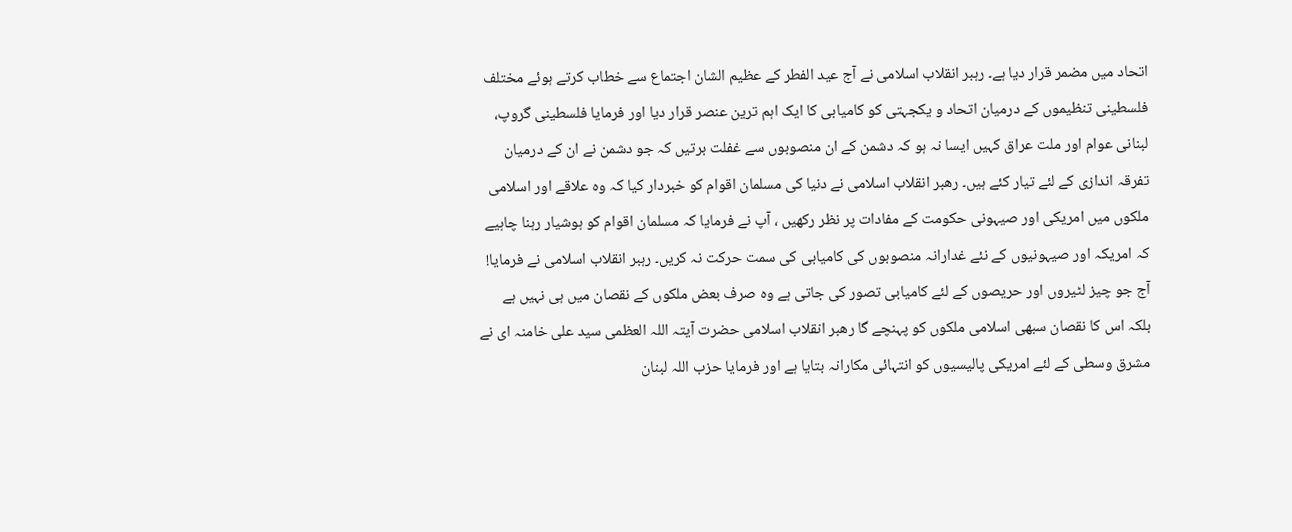اتحاد میں مضمر قرار دیا ہے۔ رہبر انقلاب اسلامی نے آج عید الفطر کے عظیم الشان اجتماع سے خطاب کرتے ہوئے مختلف فلسطینی تنظیموں کے درمیان اتحاد و یکجہتی کو کامیابی کا ایک اہم ترین عنصر قرار دیا اور فرمایا فلسطینی گروپ، لبنانی عوام اور ملت عراق کہیں ایسا نہ ہو کہ دشمن کے ان منصوبوں سے غفلت برتیں کہ جو دشمن نے ان کے درمیان تفرقہ اندازی کے لئے تیار کئے ہیں۔ رھبر انقلاب اسلامی نے دنیا کی مسلمان اقوام کو خبردار کیا کہ وہ علاقے اور اسلامی ملکوں میں امریکی اور صیہونی حکومت کے مفادات پر نظر رکھیں ، آپ نے فرمایا کہ مسلمان اقوام کو ہوشیار رہنا چاہیے کہ امریکہ اور صیہونیوں کے نئے غدارانہ منصوبوں کی کامیابی کی سمت حرکت نہ کریں۔ رہبر انقلاب اسلامی نے فرمایا! آج جو چیز لٹیروں اور حریصوں کے لئے کامیابی تصور کی جاتی ہے وہ صرف بعض ملکوں کے نقصان میں ہی نہیں ہے بلکہ اس کا نقصان سبھی اسلامی ملکوں کو پہنچے گا رھبر انقلاب اسلامی حضرت آیتہ اللہ العظمی سید علی خامنہ ای نے مشرق وسطی کے لئے امریکی پالیسیوں کو انتہائی مکارانہ بتایا ہے اور فرمایا حزب اللہ لبنان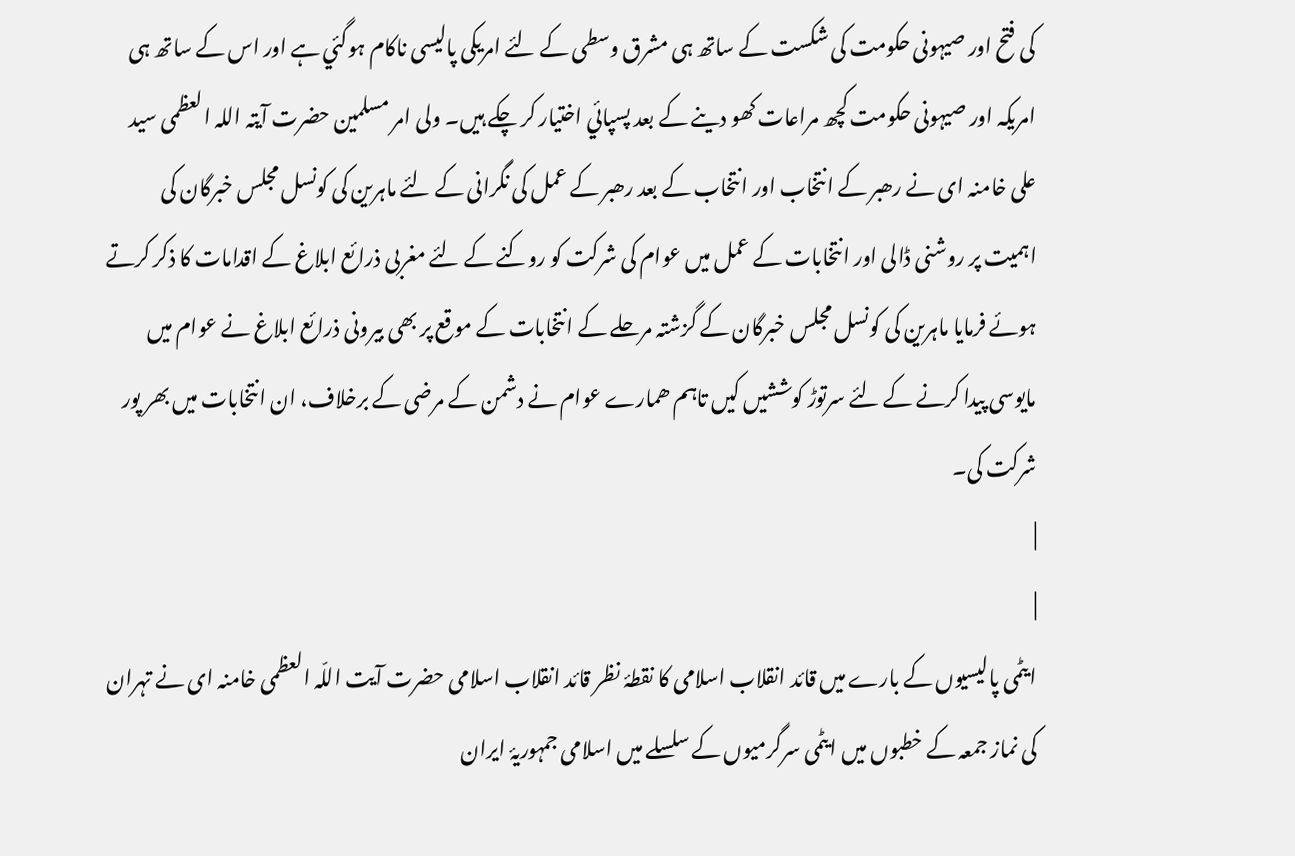کی فتح اور صیہونی حکومت کی شکست کے ساتھ ہی مشرق وسطی کے لئے امریکی پالیسی ناکام ہوگئي ہے اور اس کے ساتھ ہی امریکہ اور صیہونی حکومت کچھ مراعات کھو دینے کے بعد پسپائي اختیار کر چکے ہیں۔ ولی امر مسلمین حضرت آیتہ اللہ العظمی سید علی خامنہ ای نے رھبر کے انتخاب اور انتخاب کے بعد رھبر کے عمل کی نگرانی کے لئے ماہرین کی کونسل مجلس خبرگان کی اہمیت پر روشنی ڈالی اور انتخابات کے عمل میں عوام کی شرکت کو روکنے کے لئے مغربی ذرائع ابلاغ کے اقدامات کا ذکر کرتے ہوئے فرمایا ماہرین کی کونسل مجلس خبرگان کے گزشتہ مرحلے کے انتخابات کے موقع پر بھی بیرونی ذرائع ابلاغ نے عوام میں مایوسی پیدا کرنے کے لئے سرتوڑ کوششیں کیں تاہم ھمارے عوام نے دشمن کے مرضی کے برخلاف، ان انتخابات میں بھر پور شرکت کی۔
|
|
ایٹمی پالیسیوں کے بارے میں قائد انقلاب اسلامی کا نقطۂ نظر قائد انقلاب اسلامی حضرت آیت اللّہ العظمی خامنہ ای نے تہران کی نماز جمعہ کے خطبوں میں ایٹمی سرگرمیوں کے سلسلے میں اسلامی جمہوریۂ ایران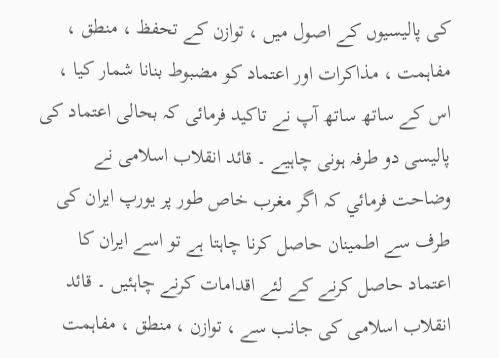کی پالیسیوں کے اصول میں ، توازن کے تحفظ ، منطق ، مفاہمت ، مذاکرات اور اعتماد کو مضبوط بنانا شمار کیا ، اس کے ساتھ ساتھ آپ نے تاکید فرمائی کہ بحالی اعتماد کی پالیسی دو طرفہ ہونی چاہیے ۔ قائد انقلاب اسلامی نے وضاحت فرمائي کہ اگر مغرب خاص طور پر یورپ ایران کی طرف سے اطمینان حاصل کرنا چاہتا ہے تو اسے ایران کا اعتماد حاصل کرنے کے لئے اقدامات کرنے چاہئيں ۔ قائد انقلاب اسلامی کی جانب سے ، توازن ، منطق ، مفاہمت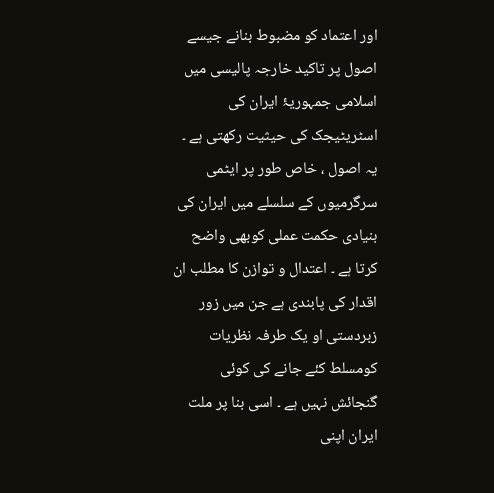اور اعتماد کو مضبوط بنانے جیسے اصول پر تاکید خارجہ پالیسی میں اسلامی جمہوریۂ ایران کی اسٹریٹیجک کی حیثیت رکھتی ہے ۔ یہ اصول ، خاص طور پر ایٹمی سرگرمیوں کے سلسلے میں ایران کی بنیادی حکمت عملی کوبھی واضح کرتا ہے ۔ اعتدال و توازن کا مطلب ان اقدار کی پابندی ہے جن میں زور زبردستی او یک طرفہ نظریات کومسلط کئے جانے کی کوئی گنجائش نہیں ہے ۔ اسی بنا پر ملت ایران اپنی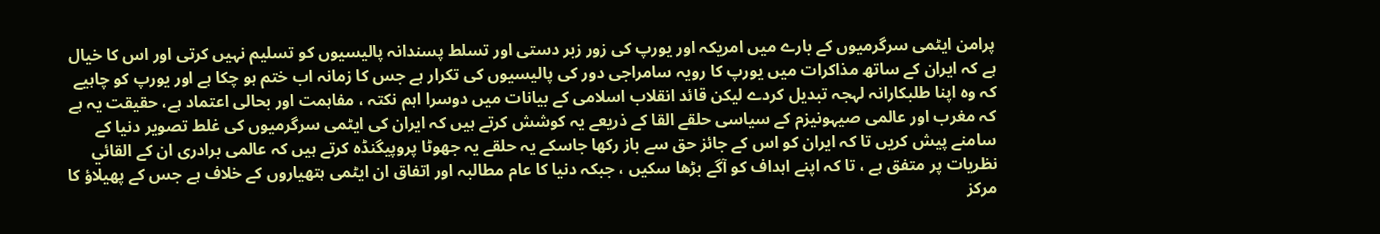پرامن ایٹمی سرگرمیوں کے بارے میں امریکہ اور یورپ کی زور زبر دستی اور تسلط پسندانہ پالیسیوں کو تسلیم نہیں کرتی اور اس کا خیال ہے کہ ایران کے ساتھ مذاکرات میں یورپ کا رویہ سامراجی دور کی پالیسیوں کی تکرار ہے جس کا زمانہ اب ختم ہو چکا ہے اور یورپ کو چاہیے کہ وہ اپنا طلبکارانہ لہجہ تبدیل کردے لیکن قائد انقلاب اسلامی کے بیانات میں دوسرا اہم نکتہ ، مفاہمت اور بحالی اعتماد ہے، حقیقت یہ ہے کہ مغرب اور عالمی صیہونیزم کے سیاسی حلقے القا کے ذریعے یہ کوشش کرتے ہیں کہ ایران کی ایٹمی سرگرمیوں کی غلط تصویر دنیا کے سامنے پیش کریں تا کہ ایران کو اس کے جائز حق سے باز رکھا جاسکے یہ حلقے یہ جھوٹا پروپیگنڈہ کرتے ہیں کہ عالمی برادری ان کے القائي نظریات پر متفق ہے ، تا کہ اپنے اہداف کو آگے بڑھا سکیں ، جبکہ دنیا کا عام مطالبہ اور اتفاق ان ایٹمی ہتھیاروں کے خلاف ہے جس کے پھیلاؤ کا مرکز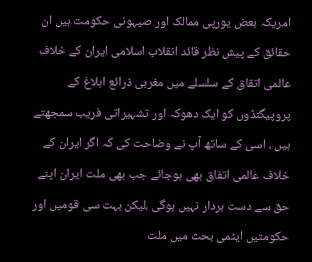امریکہ بعض یورپی ممالک اور صیہونی حکومت ہیں ان حقائق کے پیش نظر قائد انقلاب اسلامی ایران کے خلاف عالمی اتقاق کے سلسلے میں مغربی ذرائع ابلاغ کے پروپیگنڈوں کو ایک دھوکہ اور تشہیراتی فریب سمجھتے ہیں ، اسی کے ساتھ آپ نے وضاحت کی کہ اگر ایران کے خلاف عالمی اتفاق بھی ہوجائے جب بھی ملت ایران اپنے حق سے دست بردار نہیں ہوگی ،لیکن بہت سی قومیں اور حکومتیں ایٹمی بحث میں ملت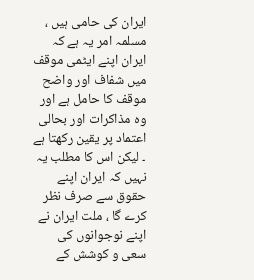ایران کی حامی ہیں ، مسلمہ امر یہ ہے کہ ایران اپنے ایٹمی موقف میں شفاف اور واضح موقف کا حامل ہے اور وہ مذاکرات اور بحالی اعتماد پر یقین رکھتا ہے ۔ لیکن اس کا مطلب یہ نہیں کہ ایران اپنے حقوق سے صرف نظر کرے گا ، ملت ایران نے اپنے نوجوانوں کی سعی و کوشش کے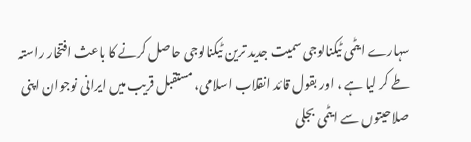سہارے ایٹمی ٹیکنالوجی سمیت جدید ترین ٹیکنالوجی حاصل کرنے کا باعث افتخار راستہ طے کر لیا ہے ، اور بقول قائد انقلاب اسلامی، مستقبل قریب میں ایرانی نوجوان اپنی صلاحیتوں سے ایٹمی بجلی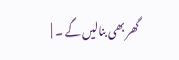گھر بھی بنالیں گے ۔ |